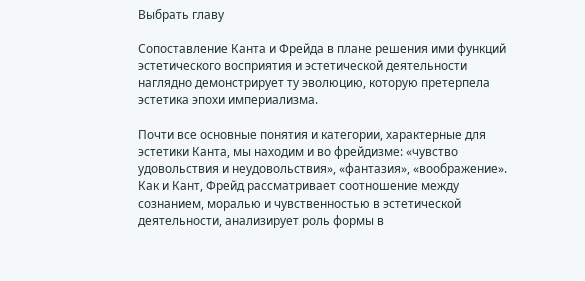Выбрать главу

Сопоставление Канта и Фрейда в плане решения ими функций эстетического восприятия и эстетической деятельности наглядно демонстрирует ту эволюцию, которую претерпела эстетика эпохи империализма.

Почти все основные понятия и категории, характерные для эстетики Канта, мы находим и во фрейдизме: «чувство удовольствия и неудовольствия», «фантазия», «воображение». Как и Кант, Фрейд рассматривает соотношение между сознанием, моралью и чувственностью в эстетической деятельности, анализирует роль формы в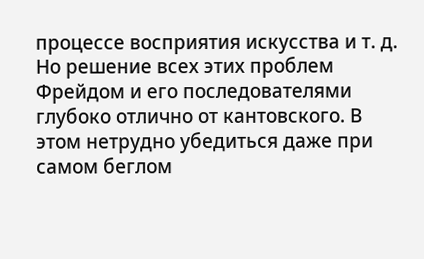процессе восприятия искусства и т. д. Но решение всех этих проблем Фрейдом и его последователями глубоко отлично от кантовского. В этом нетрудно убедиться даже при самом беглом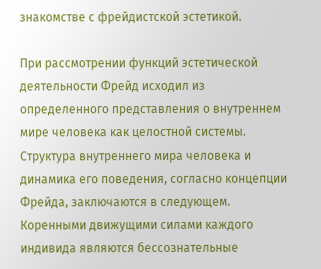знакомстве с фрейдистской эстетикой.

При рассмотрении функций эстетической деятельности Фрейд исходил из определенного представления о внутреннем мире человека как целостной системы. Структура внутреннего мира человека и динамика его поведения, согласно концепции Фрейда, заключаются в следующем. Коренными движущими силами каждого индивида являются бессознательные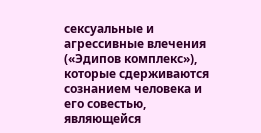сексуальные и агрессивные влечения («Эдипов комплекс»), которые сдерживаются сознанием человека и его совестью, являющейся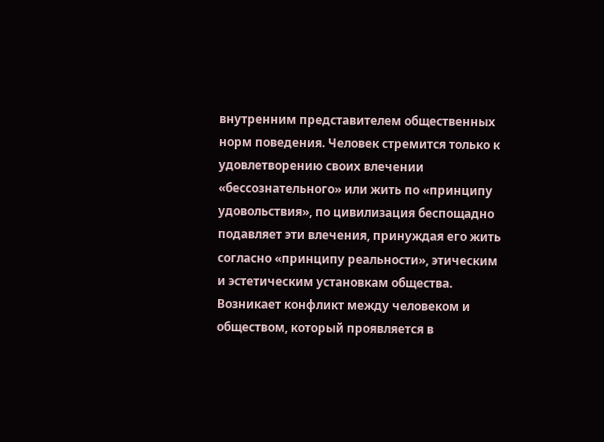внутренним представителем общественных норм поведения. Человек стремится только к удовлетворению своих влечении «бессознательного» или жить по «принципу удовольствия», по цивилизация беспощадно подавляет эти влечения, принуждая его жить согласно «принципу реальности», этическим и эстетическим установкам общества. Возникает конфликт между человеком и обществом, который проявляется в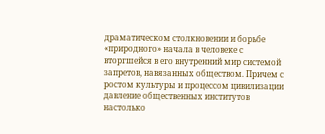драматическом столкновении и борьбе «природного» начала в человеке с вторгшейся в его внутренний мир системой запретов, навязанных обществом. Причем с ростом культуры и процессом цивилизации давление общественных институтов настолько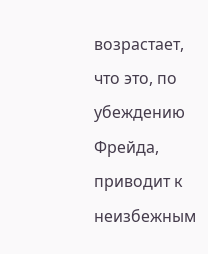возрастает, что это, по убеждению Фрейда, приводит к неизбежным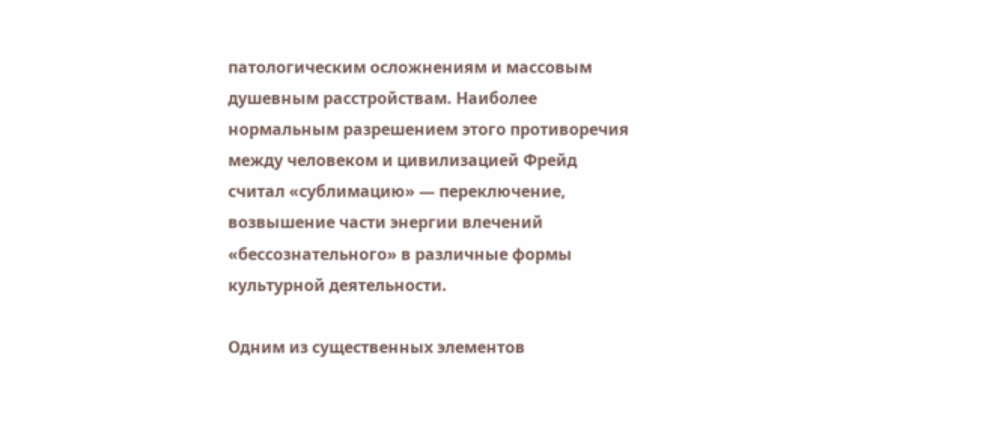патологическим осложнениям и массовым душевным расстройствам. Наиболее нормальным разрешением этого противоречия между человеком и цивилизацией Фрейд считал «сублимацию» — переключение, возвышение части энергии влечений «бессознательного» в различные формы культурной деятельности.

Одним из существенных элементов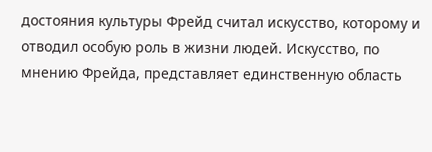достояния культуры Фрейд считал искусство, которому и отводил особую роль в жизни людей. Искусство, по мнению Фрейда, представляет единственную область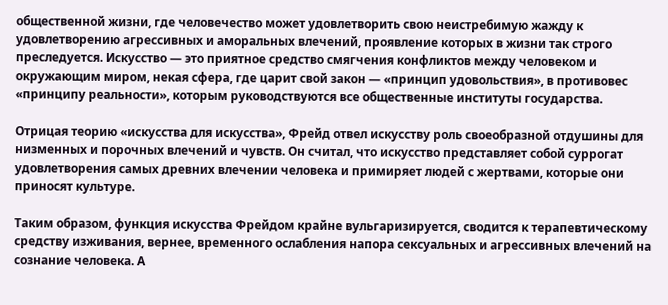общественной жизни, где человечество может удовлетворить свою неистребимую жажду к удовлетворению агрессивных и аморальных влечений, проявление которых в жизни так строго преследуется. Искусство — это приятное средство смягчения конфликтов между человеком и окружающим миром, некая сфера, где царит свой закон — «принцип удовольствия», в противовес «принципу реальности», которым руководствуются все общественные институты государства.

Отрицая теорию «искусства для искусства», Фрейд отвел искусству роль своеобразной отдушины для низменных и порочных влечений и чувств. Он считал, что искусство представляет собой суррогат удовлетворения самых древних влечении человека и примиряет людей с жертвами, которые они приносят культуре.

Таким образом, функция искусства Фрейдом крайне вульгаризируется, сводится к терапевтическому средству изживания, вернее, временного ослабления напора сексуальных и агрессивных влечений на сознание человека. А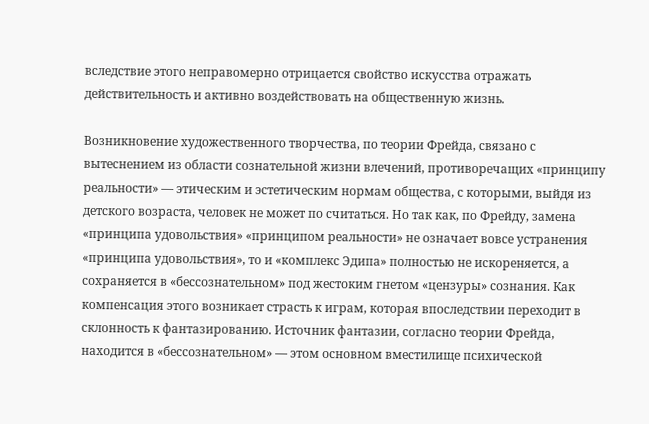вследствие этого неправомерно отрицается свойство искусства отражать действительность и активно воздействовать на общественную жизнь.

Возникновение художественного творчества, по теории Фрейда, связано с вытеснением из области сознательной жизни влечений, противоречащих «принципу реальности» — этическим и эстетическим нормам общества, с которыми, выйдя из детского возраста, человек не может по считаться. Но так как, по Фрейду, замена «принципа удовольствия» «принципом реальности» не означает вовсе устранения «принципа удовольствия», то и «комплекс Эдипа» полностью не искореняется, а сохраняется в «бессознательном» под жестоким гнетом «цензуры» сознания. Как компенсация этого возникает страсть к играм, которая впоследствии переходит в склонность к фантазированию. Источник фантазии, согласно теории Фрейда, находится в «бессознательном» — этом основном вместилище психической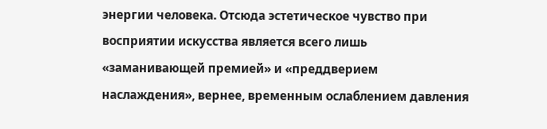энергии человека. Отсюда эстетическое чувство при восприятии искусства является всего лишь «заманивающей премией» и «преддверием наслаждения», вернее, временным ослаблением давления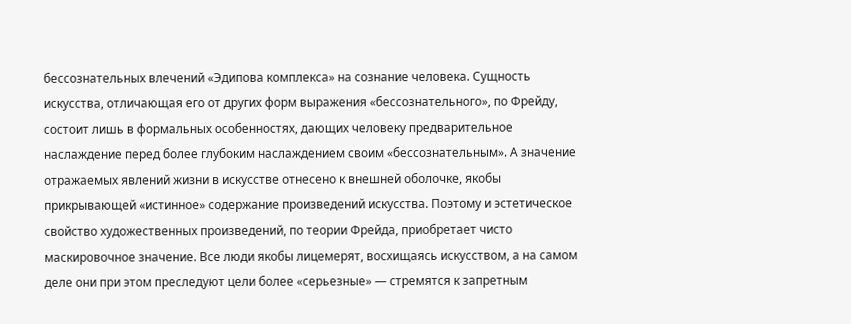бессознательных влечений «Эдипова комплекса» на сознание человека. Сущность искусства, отличающая его от других форм выражения «бессознательного», по Фрейду, состоит лишь в формальных особенностях, дающих человеку предварительное наслаждение перед более глубоким наслаждением своим «бессознательным». А значение отражаемых явлений жизни в искусстве отнесено к внешней оболочке, якобы прикрывающей «истинное» содержание произведений искусства. Поэтому и эстетическое свойство художественных произведений, по теории Фрейда, приобретает чисто маскировочное значение. Все люди якобы лицемерят, восхищаясь искусством, а на самом деле они при этом преследуют цели более «серьезные» — стремятся к запретным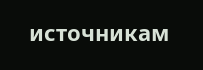источникам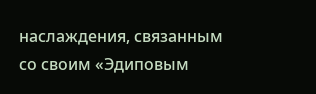наслаждения, связанным со своим «Эдиповым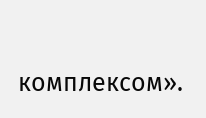комплексом».